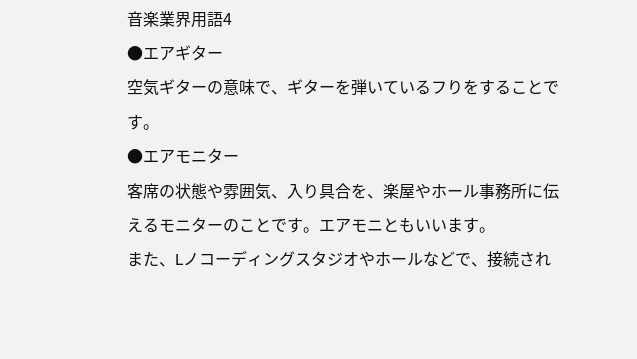音楽業界用語4
●エアギター
空気ギターの意味で、ギターを弾いているフりをすることです。
●エアモニター
客席の状態や雰囲気、入り具合を、楽屋やホール事務所に伝えるモニターのことです。エアモニともいいます。
また、Lノコーディングスタジオやホールなどで、接続され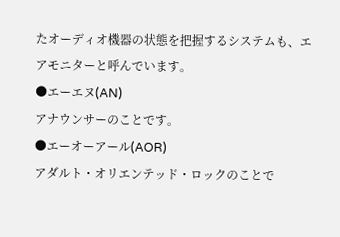たオーディオ機器の状態を把握するシステムも、エアモニターと呼んでいます。
●エーエヌ(AN)
アナウンサーのことです。
●エーオーアール(AOR)
アダルト・オリエンテッド・ロックのことで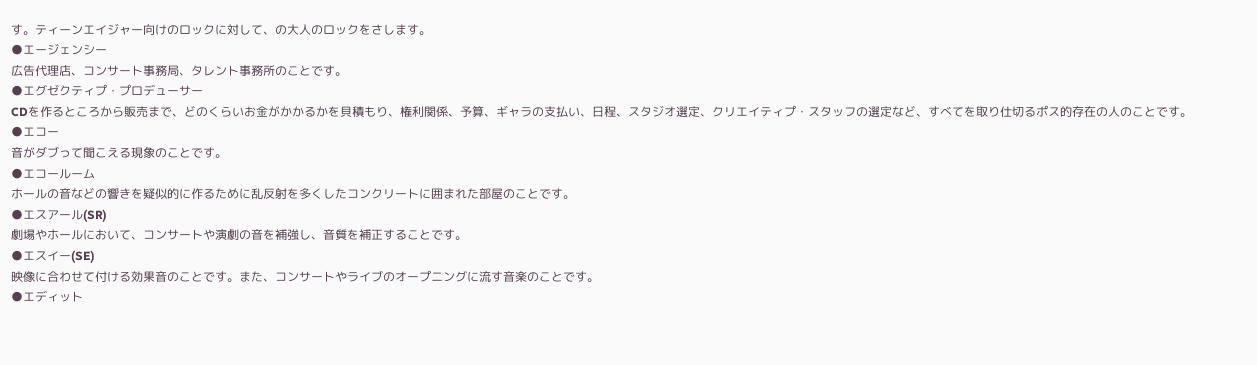す。ティーンエイジャー向けのロックに対して、の大人のロックをさします。
●エージェンシー
広告代理店、コンサート事務局、タレント事務所のことです。
●エグゼクティプ・プロデューサー
CDを作るところから販売まで、どのくらいお金がかかるかを貝積もり、権利関係、予算、ギャラの支払い、日程、スタジオ選定、クリエイティプ・スタッフの選定など、すべてを取り仕切るポス的存在の人のことです。
●エコー
音がダブって聞こえる現象のことです。
●エコールーム
ホールの音などの響きを疑似的に作るために乱反射を多くしたコンクリートに囲まれた部屋のことです。
●エスアール(SR)
劇場やホールにおいて、コンサートや演劇の音を補強し、音質を補正することです。
●エスイー(SE)
映像に合わせて付ける効果音のことです。また、コンサートやライブのオープニングに流す音楽のことです。
●エディット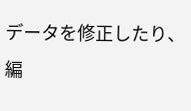データを修正したり、編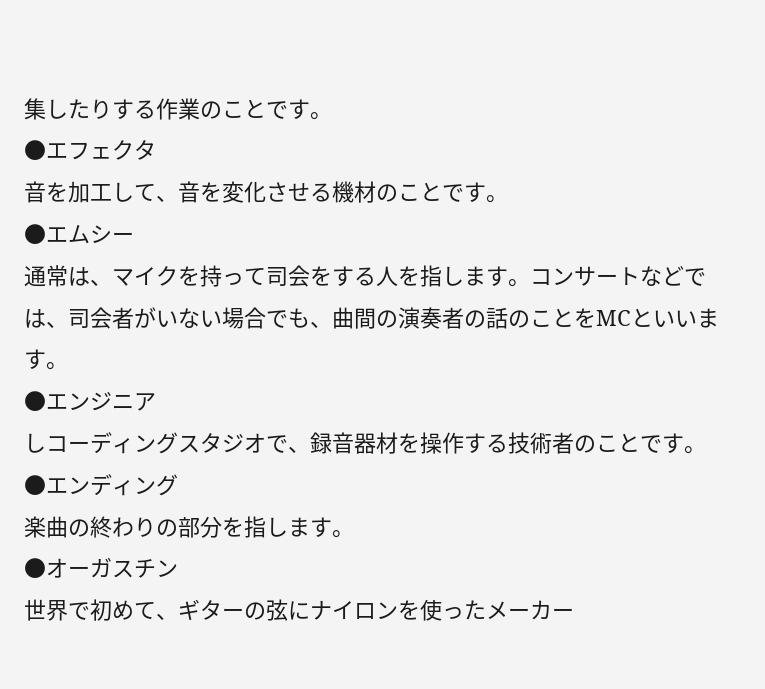集したりする作業のことです。
●エフェクタ
音を加工して、音を変化させる機材のことです。
●エムシー
通常は、マイクを持って司会をする人を指します。コンサートなどでは、司会者がいない場合でも、曲間の演奏者の話のことをMCといいます。
●エンジニア
しコーディングスタジオで、録音器材を操作する技術者のことです。
●エンディング
楽曲の終わりの部分を指します。
●オーガスチン
世界で初めて、ギターの弦にナイロンを使ったメーカー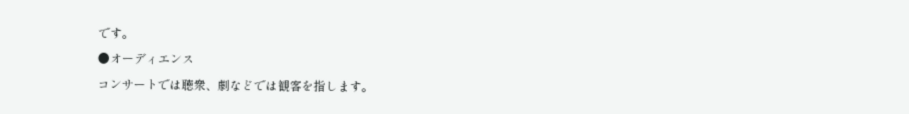です。
●オーディエンス
コンサートでは聴衆、劇などでは観客を指します。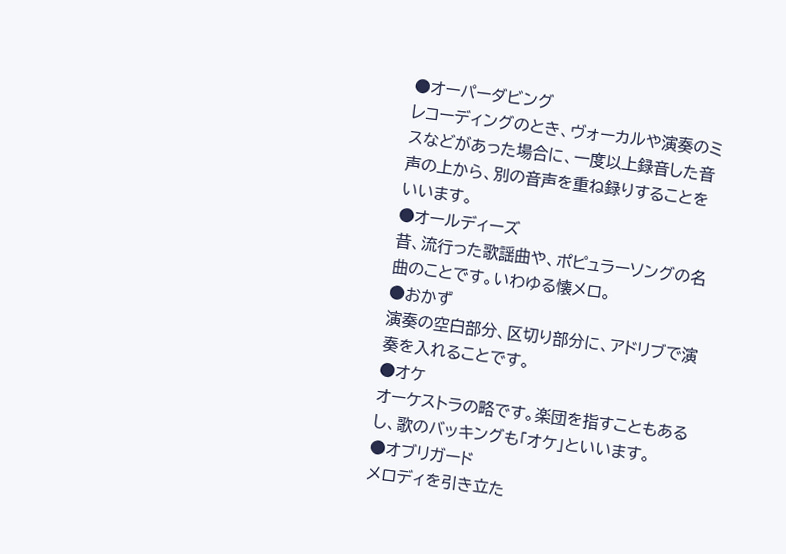●オーパーダビング
レコーディングのとき、ヴォーカルや演奏のミスなどがあった場合に、一度以上録音した音声の上から、別の音声を重ね録りすることをいいます。
●オールディーズ
昔、流行った歌謡曲や、ポピュラーソングの名曲のことです。いわゆる懐メロ。
●おかず
演奏の空白部分、区切り部分に、アドリブで演奏を入れることです。
●オケ
オーケストラの略です。楽団を指すこともあるし、歌のバッキングも「オケ」といいます。
●オブリガード
メロディを引き立た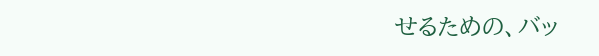せるための、バッ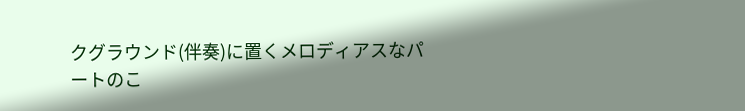クグラウンド(伴奏)に置くメロディアスなパ
ートのこ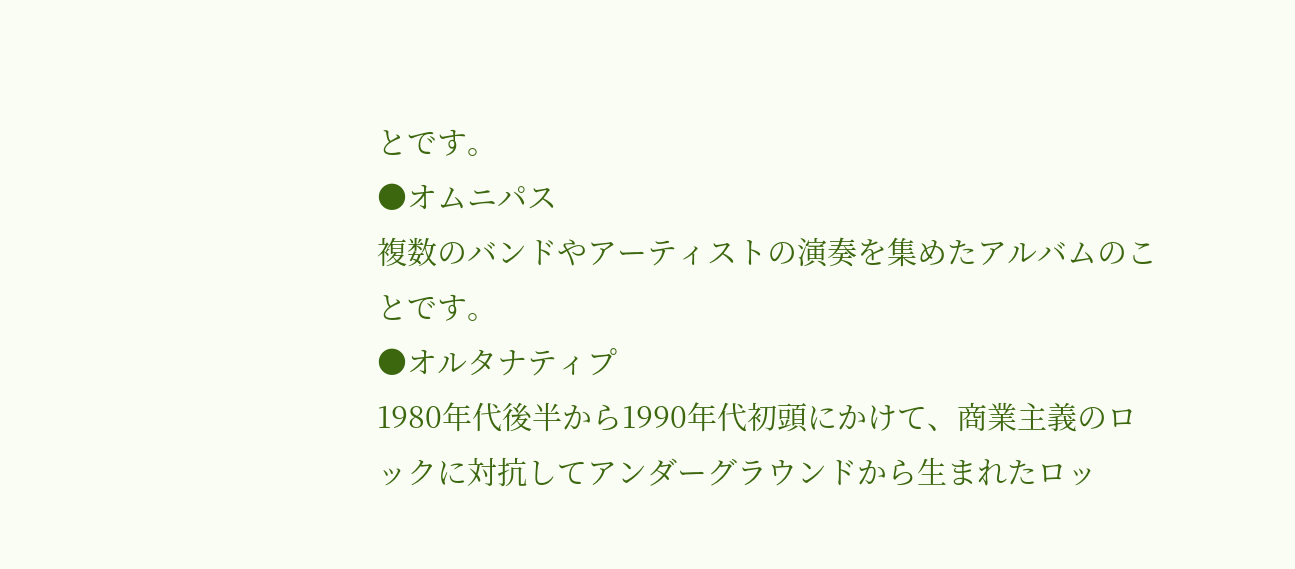とです。
●オムニパス
複数のバンドやアーティストの演奏を集めたアルバムのことです。
●オルタナティプ
1980年代後半から1990年代初頭にかけて、商業主義のロックに対抗してアンダーグラウンドから生まれたロッ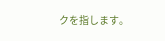クを指します。